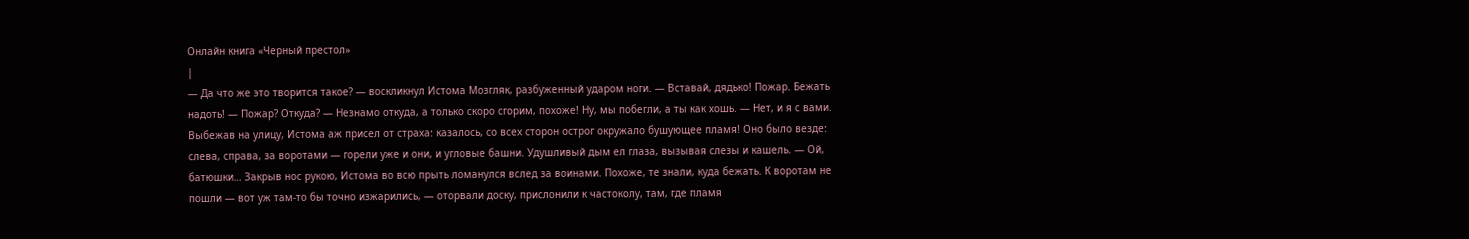Онлайн книга «Черный престол»
|
— Да что же это творится такое? — воскликнул Истома Мозгляк, разбуженный ударом ноги. — Вставай, дядько! Пожар. Бежать надоть! — Пожар? Откуда? — Незнамо откуда, а только скоро сгорим, похоже! Ну, мы побегли, а ты как хошь. — Нет, и я с вами. Выбежав на улицу, Истома аж присел от страха: казалось, со всех сторон острог окружало бушующее пламя! Оно было везде: слева, справа, за воротами — горели уже и они, и угловые башни. Удушливый дым ел глаза, вызывая слезы и кашель. — Ой, батюшки… Закрыв нос рукою, Истома во всю прыть ломанулся вслед за воинами. Похоже, те знали, куда бежать. К воротам не пошли — вот уж там-то бы точно изжарились, — оторвали доску, прислонили к частоколу, там, где пламя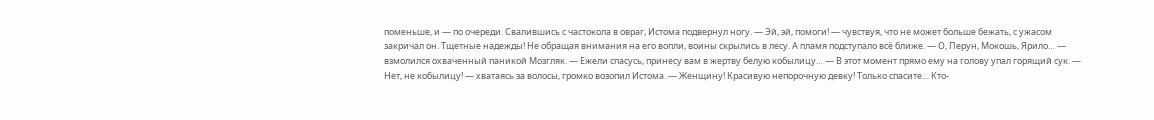поменьше, и — по очереди. Свалившись с частокола в овраг, Истома подвернул ногу. — Эй, эй, помоги! — чувствуя, что не может больше бежать, с ужасом закричал он. Тщетные надежды! Не обращая внимания на его вопли, воины скрылись в лесу. А пламя подступало всё ближе. — О, Перун, Мокошь, Ярило… — взмолился охваченный паникой Мозгляк. — Ежели спасусь, принесу вам в жертву белую кобылицу… — В этот момент прямо ему на голову упал горящий сук. — Нет, не кобылицу! — хватаясь за волосы, громко возопил Истома. — Женщину! Красивую непорочную девку! Только спасите… Кто-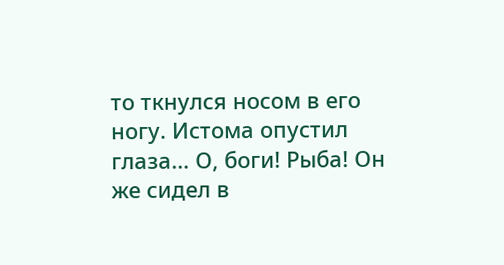то ткнулся носом в его ногу. Истома опустил глаза… О, боги! Рыба! Он же сидел в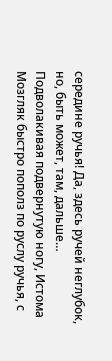середине ручья! Да, здесь ручей неглубок, но, быть может, там, дальше… Подволакивая подвернутую ногу, Истома Мозгляк быстро пополз по руслу ручья, с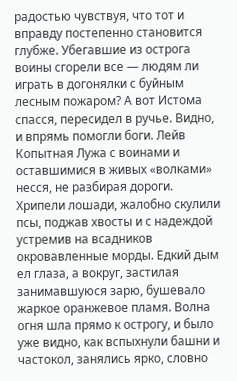радостью чувствуя, что тот и вправду постепенно становится глубже. Убегавшие из острога воины сгорели все — людям ли играть в догонялки с буйным лесным пожаром? А вот Истома спасся, пересидел в ручье. Видно, и впрямь помогли боги. Лейв Копытная Лужа с воинами и оставшимися в живых «волками» несся, не разбирая дороги. Хрипели лошади, жалобно скулили псы, поджав хвосты и с надеждой устремив на всадников окровавленные морды. Едкий дым ел глаза, а вокруг, застилая занимавшуюся зарю, бушевало жаркое оранжевое пламя. Волна огня шла прямо к острогу, и было уже видно, как вспыхнули башни и частокол, занялись ярко, словно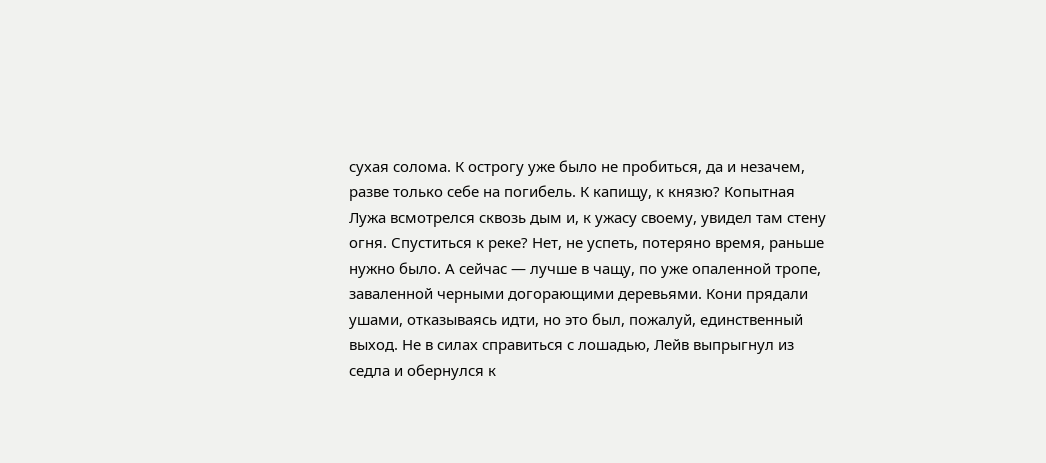сухая солома. К острогу уже было не пробиться, да и незачем, разве только себе на погибель. К капищу, к князю? Копытная Лужа всмотрелся сквозь дым и, к ужасу своему, увидел там стену огня. Спуститься к реке? Нет, не успеть, потеряно время, раньше нужно было. А сейчас — лучше в чащу, по уже опаленной тропе, заваленной черными догорающими деревьями. Кони прядали ушами, отказываясь идти, но это был, пожалуй, единственный выход. Не в силах справиться с лошадью, Лейв выпрыгнул из седла и обернулся к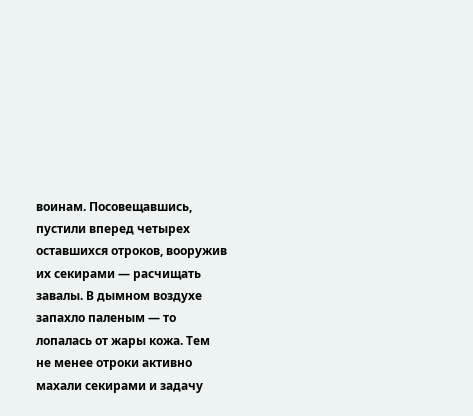воинам. Посовещавшись, пустили вперед четырех оставшихся отроков, вооружив их секирами — расчищать завалы. В дымном воздухе запахло паленым — то лопалась от жары кожа. Тем не менее отроки активно махали секирами и задачу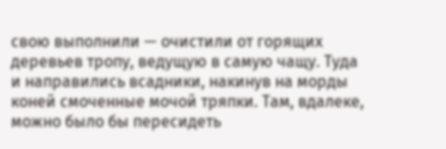свою выполнили — очистили от горящих деревьев тропу, ведущую в самую чащу. Туда и направились всадники, накинув на морды коней смоченные мочой тряпки. Там, вдалеке, можно было бы пересидеть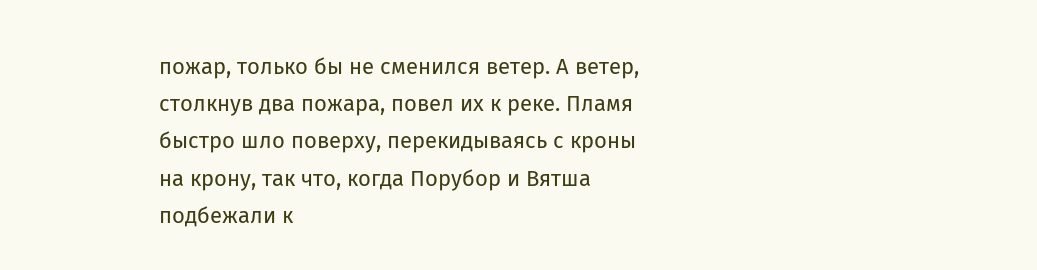пожар, только бы не сменился ветер. А ветер, столкнув два пожара, повел их к реке. Пламя быстро шло поверху, перекидываясь с кроны на крону, так что, когда Порубор и Вятша подбежали к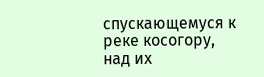спускающемуся к реке косогору, над их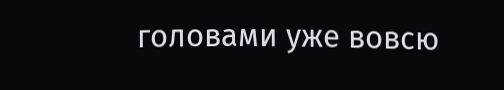головами уже вовсю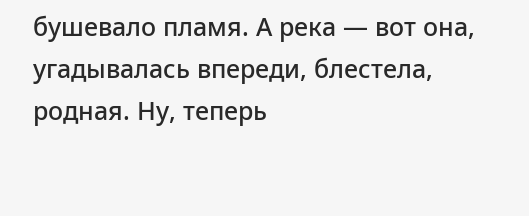бушевало пламя. А река — вот она, угадывалась впереди, блестела, родная. Ну, теперь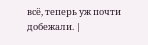всё, теперь уж почти добежали. |